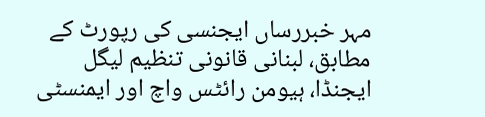مہر خبررساں ایجنسی کی رپورٹ کے مطابق، لبنانی قانونی تنظیم لیگل ایجنڈا، ہیومن رائٹس واچ اور ایمنسٹی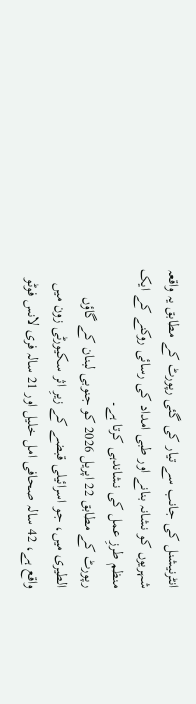انٹرنیشنل کی جانب سے تیار کی گئی رپورٹ کے مطابق یہ واقعہ شہریوں کو نشانہ بنانے اور طبی امداد کی رسائی روکنے کے ایک منظم طرزِ عمل کی نشاندہی کرتا ہے۔
رپورٹ کے مطابق 22 اپریل 2026 کو جنوبی لبنان کے گاؤں الطیری میں، جو اسرائیلی قبضے کے زیرِ اثر سکیورٹی زون میں واقع ہے، 42 سالہ صحافی امل خلیل اور 21 سالہ فری لانس فوٹو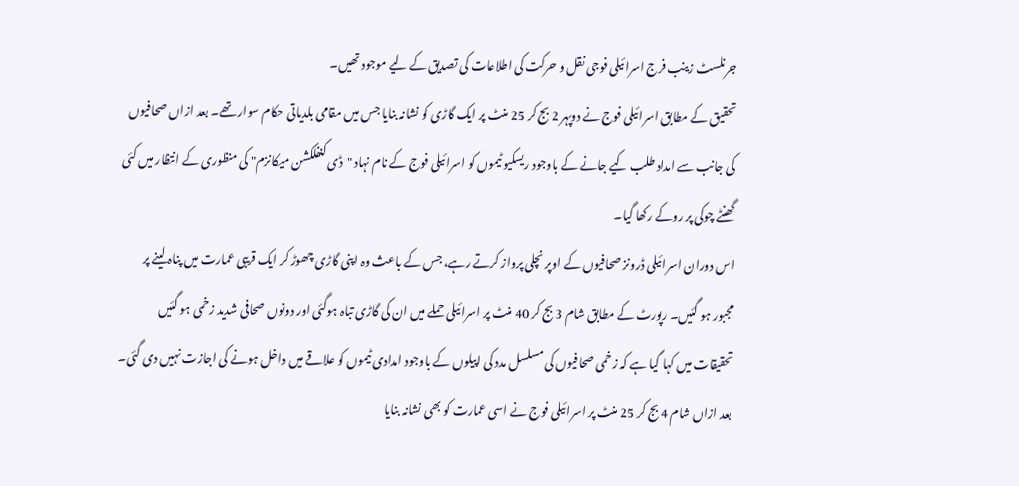جرنلسٹ زینب فرج اسرائیلی فوجی نقل و حرکت کی اطلاعات کی تصدیق کے لیے موجود تھیں۔
تحقیق کے مطابق اسرائیلی فوج نے دوپہر 2 بج کر 25 منٹ پر ایک گاڑی کو نشانہ بنایا جس میں مقامی بلدیاتی حکام سوار تھے۔ بعد ازاں صحافیوں کی جانب سے امداد طلب کیے جانے کے باوجود ریسکیو ٹیموں کو اسرائیلی فوج کے نام نہاد "ڈی کنفلکشن میکانزم" کی منظوری کے انتظار میں کئی گھنٹے چوکی پر روکے رکھا گیا۔
اس دوران اسرائیلی ڈرونز صحافیوں کے اوپر نچلی پرواز کرتے رہے، جس کے باعث وہ اپنی گاڑی چھوڑ کر ایک قریبی عمارت میں پناہ لینے پر مجبور ہو گئیں۔ رپورٹ کے مطابق شام 3 بج کر 40 منٹ پر اسرائیلی حملے میں ان کی گاڑی تباہ ہوگئی اور دونوں صحافی شدید زخمی ہو گئیں
تحقیقات میں کہا گیا ہے کہ زخمی صحافیوں کی مسلسل مدد کی اپیلوں کے باوجود امدادی ٹیموں کو علاقے میں داخل ہونے کی اجازت نہیں دی گئی۔ بعد ازاں شام 4 بج کر 25 منٹ پر اسرائیلی فوج نے اسی عمارت کو بھی نشانہ بنایا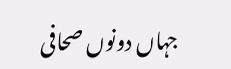جہاں دونوں صحافی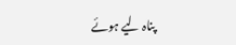پناہ لیے ہوئے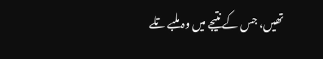تھیں، جس کے نتیجے میں وہ ملبے تلے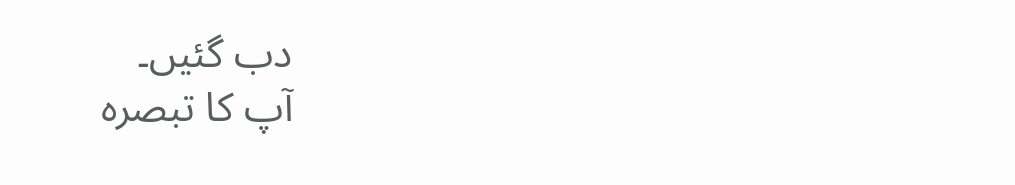دب گئیں۔
آپ کا تبصرہ